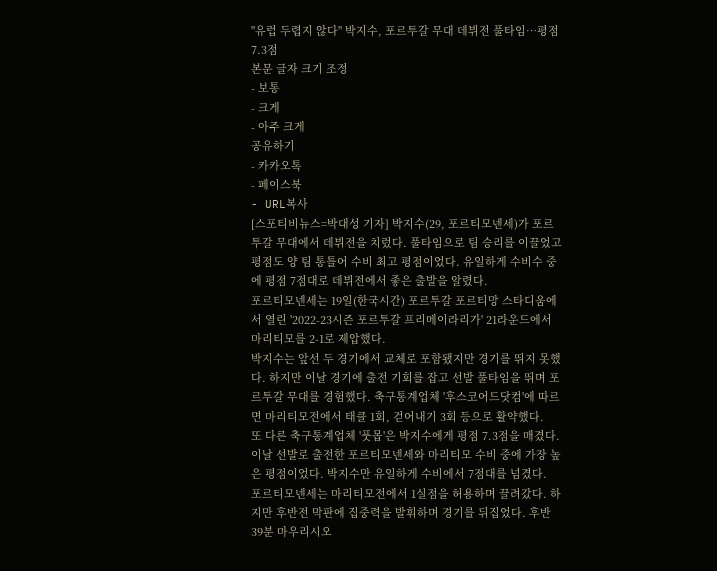"유럽 두렵지 않다" 박지수, 포르투갈 무대 데뷔전 풀타임…평점 7.3점
본문 글자 크기 조정
- 보통
- 크게
- 아주 크게
공유하기
- 카카오톡
- 페이스북
- URL복사
[스포티비뉴스=박대성 기자] 박지수(29, 포르티모넨세)가 포르투갈 무대에서 데뷔전을 치렀다. 풀타임으로 팀 승리를 이끌었고 평점도 양 팀 통틀어 수비 최고 평점이었다. 유일하게 수비수 중에 평점 7점대로 데뷔전에서 좋은 출발을 알렸다.
포르티모넨세는 19일(한국시간) 포르투갈 포르티망 스타디움에서 열린 '2022-23시즌 포르투갈 프리메이라리가' 21라운드에서 마리티모를 2-1로 제압했다.
박지수는 앞선 두 경기에서 교체로 포함됐지만 경기를 뛰지 못했다. 하지만 이날 경기에 출전 기회를 잡고 선발 풀타임을 뛰며 포르투갈 무대를 경험했다. 축구통계업체 '후스코어드닷컴'에 따르면 마리티모전에서 태클 1회, 걷어내기 3회 등으로 활약했다.
또 다른 축구통계업체 '풋몹'은 박지수에게 평점 7.3점을 매겼다. 이날 선발로 출전한 포르티모넨세와 마리티모 수비 중에 가장 높은 평점이었다. 박지수만 유일하게 수비에서 7점대를 넘겼다.
포르티모넨세는 마리티모전에서 1실점을 허용하며 끌려갔다. 하지만 후반전 막판에 집중력을 발휘하며 경기를 뒤집었다. 후반 39분 마우리시오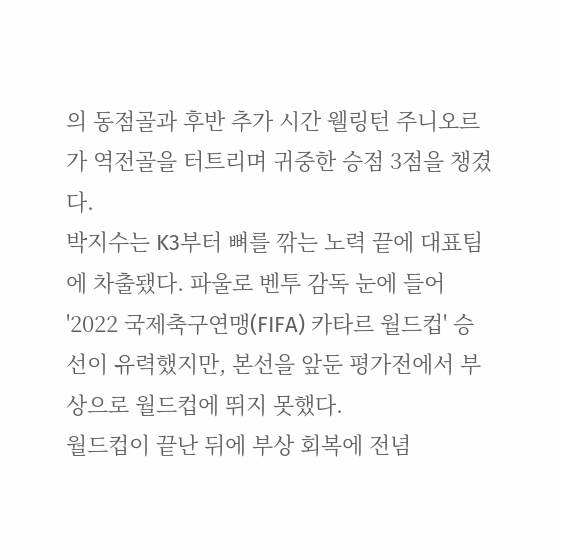의 동점골과 후반 추가 시간 웰링턴 주니오르가 역전골을 터트리며 귀중한 승점 3점을 챙겼다.
박지수는 K3부터 뼈를 깎는 노력 끝에 대표팀에 차출됐다. 파울로 벤투 감독 눈에 들어 '2022 국제축구연맹(FIFA) 카타르 월드컵' 승선이 유력했지만, 본선을 앞둔 평가전에서 부상으로 월드컵에 뛰지 못했다.
월드컵이 끝난 뒤에 부상 회복에 전념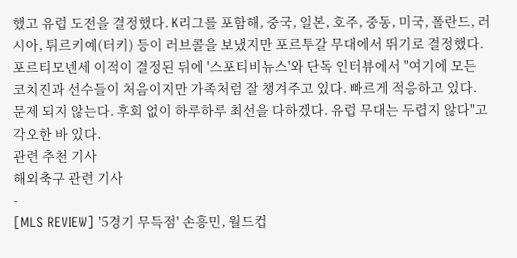했고 유럽 도전을 결정했다. K리그를 포함해, 중국, 일본, 호주, 중동, 미국, 폴란드, 러시아, 튀르키예(터키) 등이 러브콜을 보냈지만 포르투갈 무대에서 뛰기로 결정했다.
포르티모넨세 이적이 결정된 뒤에 '스포티비뉴스'와 단독 인터뷰에서 "여기에 모든 코치진과 선수들이 처음이지만 가족처럼 잘 챙겨주고 있다. 빠르게 적응하고 있다. 문제 되지 않는다. 후회 없이 하루하루 최선을 다하겠다. 유럽 무대는 두렵지 않다"고 각오한 바 있다.
관련 추천 기사
해외축구 관련 기사
-
[MLS REVIEW] '5경기 무득점' 손흥민, 월드컵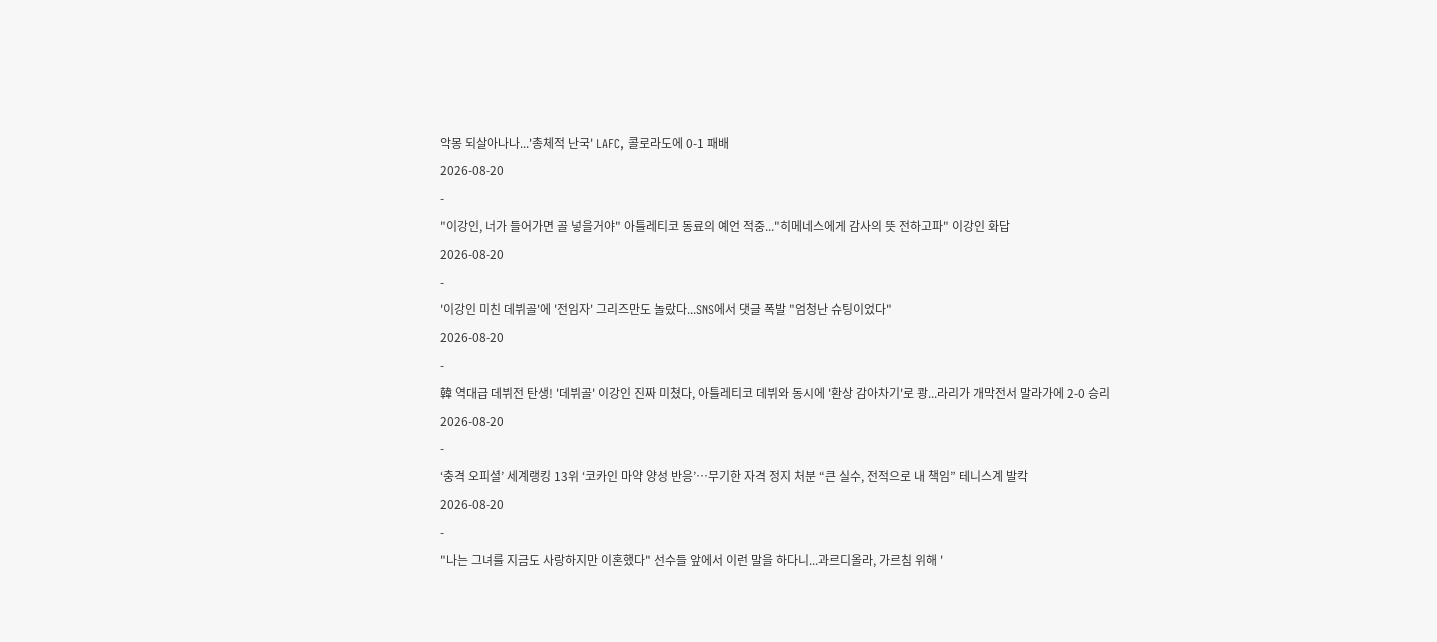악몽 되살아나나...'총체적 난국' LAFC, 콜로라도에 0-1 패배
2026-08-20
-
"이강인, 너가 들어가면 골 넣을거야" 아틀레티코 동료의 예언 적중..."히메네스에게 감사의 뜻 전하고파" 이강인 화답
2026-08-20
-
'이강인 미친 데뷔골'에 '전임자' 그리즈만도 놀랐다...SNS에서 댓글 폭발 "엄청난 슈팅이었다"
2026-08-20
-
韓 역대급 데뷔전 탄생! '데뷔골' 이강인 진짜 미쳤다, 아틀레티코 데뷔와 동시에 '환상 감아차기'로 쾅...라리가 개막전서 말라가에 2-0 승리
2026-08-20
-
‘충격 오피셜’ 세계랭킹 13위 ‘코카인 마약 양성 반응’…무기한 자격 정지 처분 “큰 실수, 전적으로 내 책임” 테니스계 발칵
2026-08-20
-
"나는 그녀를 지금도 사랑하지만 이혼했다" 선수들 앞에서 이런 말을 하다니...과르디올라, 가르침 위해 '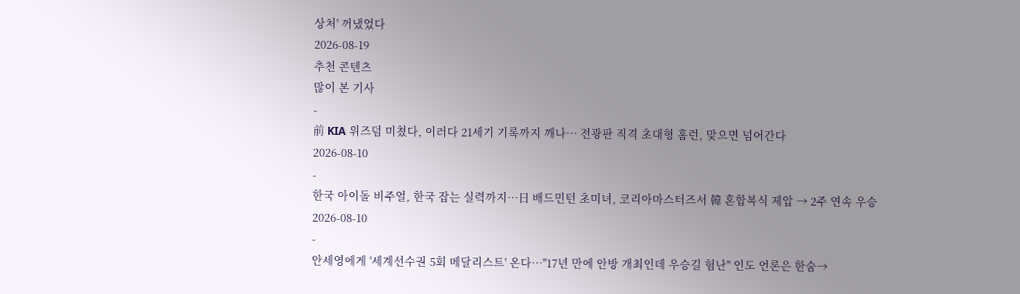상처' 꺼냈었다
2026-08-19
추천 콘텐츠
많이 본 기사
-
前 KIA 위즈덤 미쳤다, 이러다 21세기 기록까지 깨나… 전광판 직격 초대형 홈런, 맞으면 넘어간다
2026-08-10
-
한국 아이돌 비주얼, 한국 잡는 실력까지…日 배드민턴 초미녀, 코리아마스터즈서 韓 혼합복식 제압 → 2주 연속 우승
2026-08-10
-
안세영에게 '세계선수권 5회 메달리스트' 온다…"17년 만에 안방 개최인데 우승길 험난" 인도 언론은 한숨→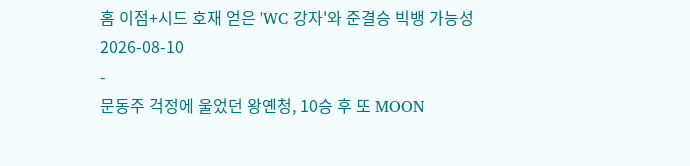홈 이점+시드 호재 얻은 'WC 강자'와 준결승 빅뱅 가능성
2026-08-10
-
문동주 걱정에 울었던 왕옌청, 10승 후 또 MOON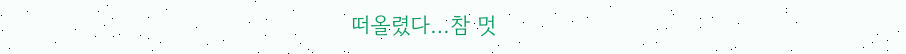떠올렸다…참 멋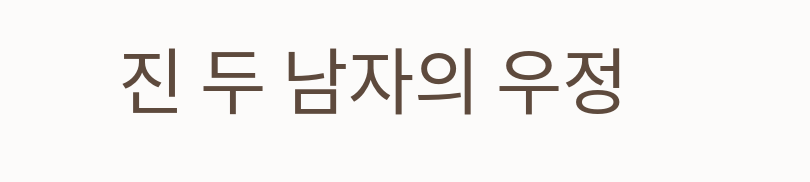진 두 남자의 우정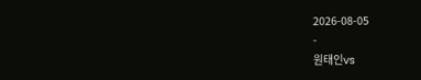2026-08-05
-
원태인vs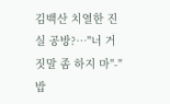김백산 치열한 진실 공방?…"너 거짓말 좀 하지 마"-"밥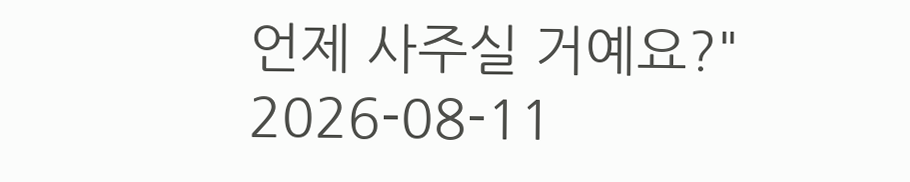언제 사주실 거예요?"
2026-08-11